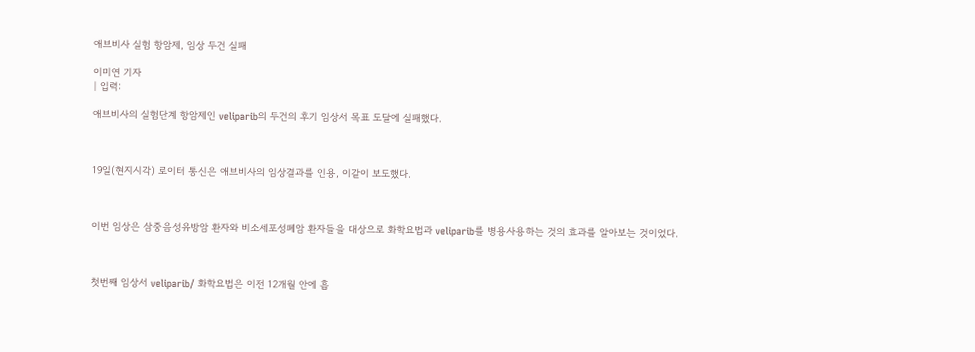애브비사 실험 항암제, 임상 두건 실패

이미연 기자
| 입력:

애브비사의 실험단계 항암제인 veliparib의 두건의 후기 임상서 목표 도달에 실패했다.



19일(현지시각) 로이터 통신은 애브비사의 임상결과를 인용, 이같이 보도했다.



이번 임상은 삼중음성유방암 환자와 비소세포성폐암 환자들을 대상으로 화학요법과 veliparib를 병용사용하는 것의 효과를 알아보는 것이었다.



첫번째 임상서 veliparib/ 화학요법은 이전 12개월 안에 흡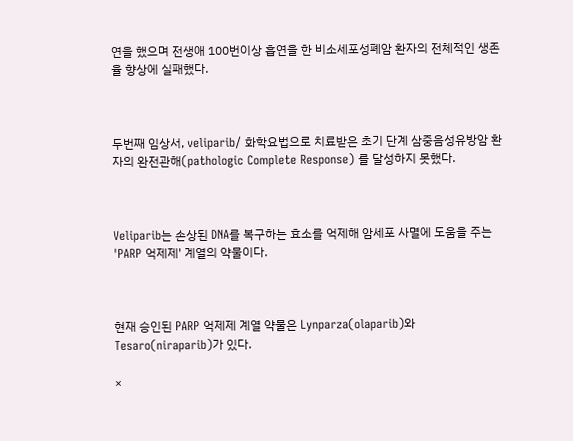연을 했으며 전생애 100번이상 흡연을 한 비소세포성폐암 환자의 전체적인 생존율 향상에 실패했다.



두번째 임상서, veliparib/ 화학요법으로 치료받은 초기 단계 삼중음성유방암 환자의 완전관해(pathologic Complete Response) 를 달성하지 못했다.



Veliparib는 손상된 DNA를 복구하는 효소를 억제해 암세포 사멸에 도움을 주는 'PARP 억제제' 계열의 약물이다.



현재 승인된 PARP 억제제 계열 약물은 Lynparza(olaparib)와 Tesaro(niraparib)가 있다.

×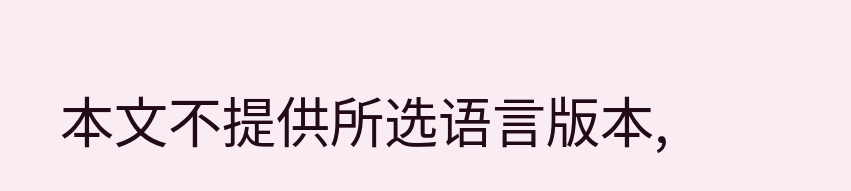本文不提供所选语言版本,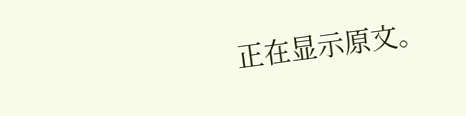正在显示原文。